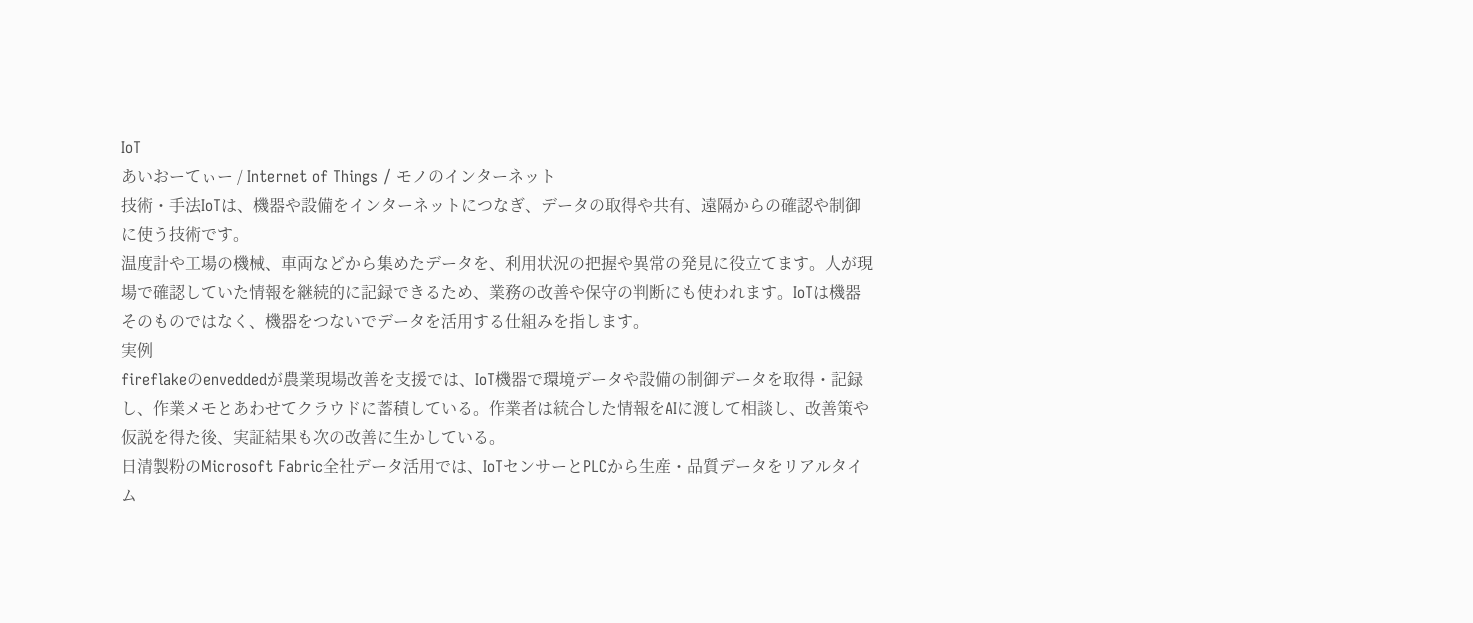IoT
あいおーてぃー / Internet of Things / モノのインターネット
技術・手法IoTは、機器や設備をインターネットにつなぎ、データの取得や共有、遠隔からの確認や制御に使う技術です。
温度計や工場の機械、車両などから集めたデータを、利用状況の把握や異常の発見に役立てます。人が現場で確認していた情報を継続的に記録できるため、業務の改善や保守の判断にも使われます。IoTは機器そのものではなく、機器をつないでデータを活用する仕組みを指します。
実例
fireflakeのenveddedが農業現場改善を支援では、IoT機器で環境データや設備の制御データを取得・記録し、作業メモとあわせてクラウドに蓄積している。作業者は統合した情報をAIに渡して相談し、改善策や仮説を得た後、実証結果も次の改善に生かしている。
日清製粉のMicrosoft Fabric全社データ活用では、IoTセンサーとPLCから生産・品質データをリアルタイム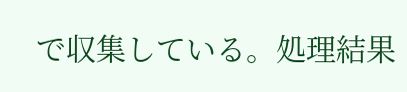で収集している。処理結果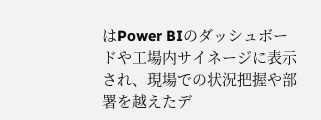はPower BIのダッシュボードや工場内サイネージに表示され、現場での状況把握や部署を越えたデ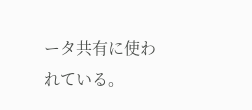ータ共有に使われている。